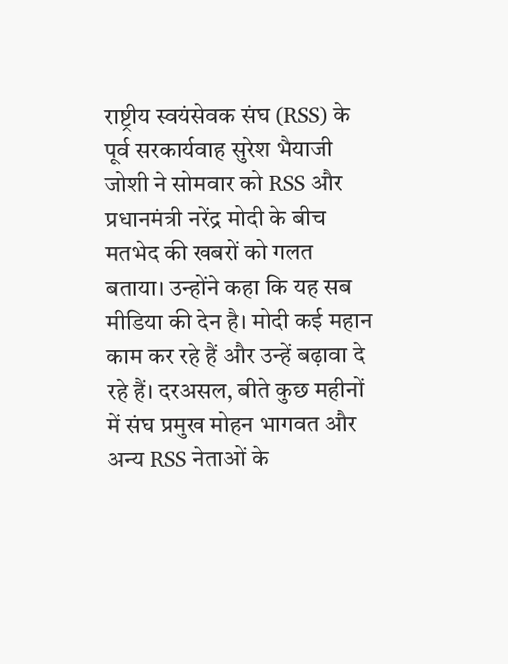राष्ट्रीय स्वयंसेवक संघ (RSS) के पूर्व सरकार्यवाह सुरेश भैयाजी जोशी ने सोमवार को RSS और प्रधानमंत्री नरेंद्र मोदी के बीच मतभेद की खबरों को गलत बताया। उन्होंने कहा कि यह सब मीडिया की देन है। मोदी कई महान काम कर रहे हैं और उन्हें बढ़ावा दे रहे हैं। दरअसल, बीते कुछ महीनों में संघ प्रमुख मोहन भागवत और अन्य RSS नेताओं के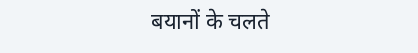बयानों के चलते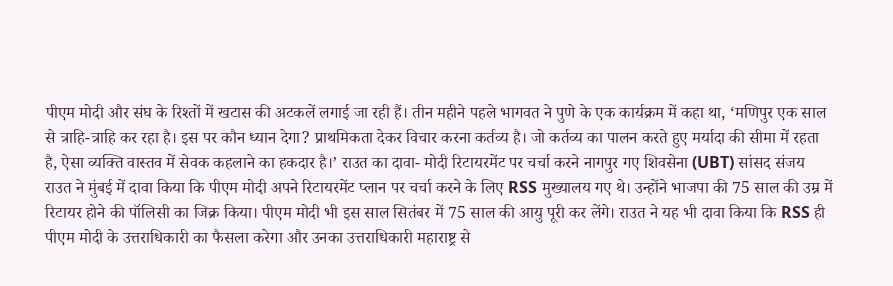पीएम मोदी और संघ के रिश्तों में खटास की अटकलें लगाई जा रही हैं। तीन महीने पहले भागवत ने पुणे के एक कार्यक्रम में कहा था, ‘मणिपुर एक साल से त्राहि-त्राहि कर रहा है। इस पर कौन ध्यान देगा? प्राथमिकता देकर विचार करना कर्तव्य है। जो कर्तव्य का पालन करते हुए मर्यादा की सीमा में रहता है, ऐसा व्यक्ति वास्तव में सेवक कहलाने का हकदार है।’ राउत का दावा- मोदी रिटायरमेंट पर चर्चा करने नागपुर गए शिवसेना (UBT) सांसद संजय राउत ने मुंबई में दावा किया कि पीएम मोदी अपने रिटायरमेंट प्लान पर चर्चा करने के लिए RSS मुख्यालय गए थे। उन्होंने भाजपा की 75 साल की उम्र में रिटायर होने की पॉलिसी का जिक्र किया। पीएम मोदी भी इस साल सितंबर में 75 साल की आयु पूरी कर लेंगे। राउत ने यह भी दावा किया कि RSS ही पीएम मोदी के उत्तराधिकारी का फैसला करेगा और उनका उत्तराधिकारी महाराष्ट्र से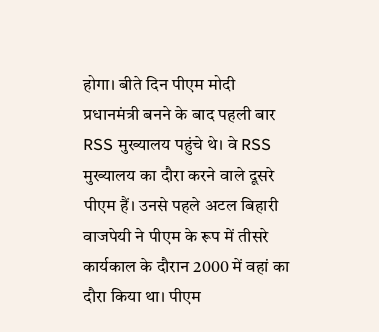होगा। बीते दिन पीएम मोदी प्रधानमंत्री बनने के बाद पहली बार RSS मुख्यालय पहुंचे थे। वे RSS मुख्यालय का दौरा करने वाले दूसरे पीएम हैं। उनसे पहले अटल बिहारी वाजपेयी ने पीएम के रूप में तीसरे कार्यकाल के दौरान 2000 में वहां का दौरा किया था। पीएम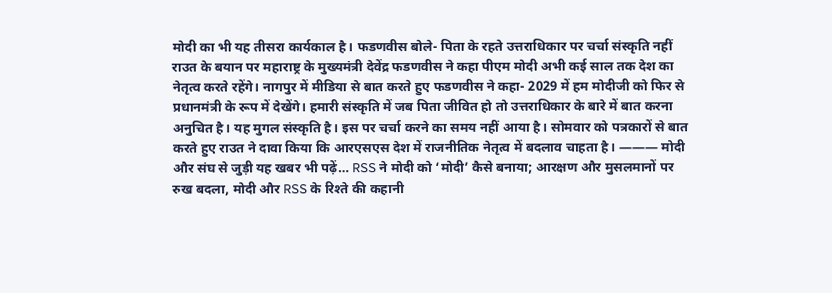मोदी का भी यह तीसरा कार्यकाल है। फडणवीस बोले- पिता के रहते उत्तराधिकार पर चर्चा संस्कृति नहीं राउत के बयान पर महाराष्ट्र के मुख्यमंत्री देवेंद्र फडणवीस ने कहा पीएम मोदी अभी कई साल तक देश का नेतृत्व करते रहेंगे। नागपुर में मीडिया से बात करते हुए फडणवीस ने कहा- 2029 में हम मोदीजी को फिर से प्रधानमंत्री के रूप में देखेंगे। हमारी संस्कृति में जब पिता जीवित हो तो उत्तराधिकार के बारे में बात करना अनुचित है। यह मुगल संस्कृति है। इस पर चर्चा करने का समय नहीं आया है। सोमवार को पत्रकारों से बात करते हुए राउत ने दावा किया कि आरएसएस देश में राजनीतिक नेतृत्व में बदलाव चाहता है। ——— मोदी और संघ से जुड़ी यह खबर भी पढ़ें… RSS ने मोदी को ‘मोदी’ कैसे बनाया; आरक्षण और मुसलमानों पर रुख बदला, मोदी और RSS के रिश्ते की कहानी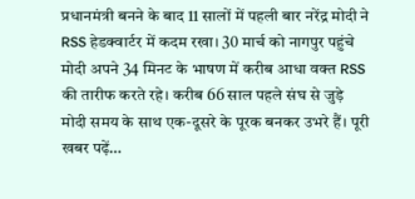प्रधानमंत्री बनने के बाद 11 सालों में पहली बार नरेंद्र मोदी ने RSS हेडक्वार्टर में कदम रखा। 30 मार्च को नागपुर पहुंचे मोदी अपने 34 मिनट के भाषण में करीब आधा वक्त RSS की तारीफ करते रहे। करीब 66 साल पहले संघ से जुड़े मोदी समय के साथ एक-दूसरे के पूरक बनकर उभरे हैं। पूरी खबर पढ़ें…